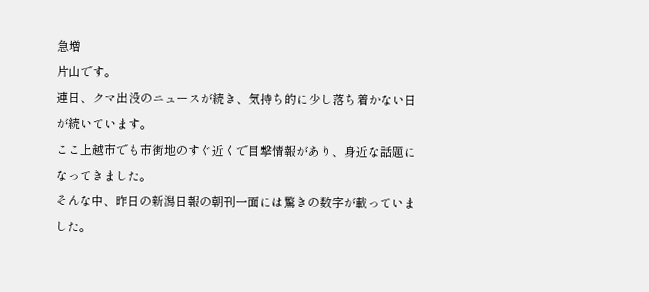急増
片山です。
連日、クマ出没のニュースが続き、気持ち的に少し落ち着かない日が続いています。
ここ上越市でも市街地のすぐ近くで目撃情報があり、身近な話題になってきました。
そんな中、昨日の新潟日報の朝刊一面には驚きの数字が載っていました。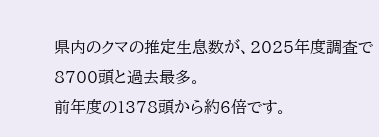県内のクマの推定生息数が、2025年度調査で8700頭と過去最多。
前年度の1378頭から約6倍です。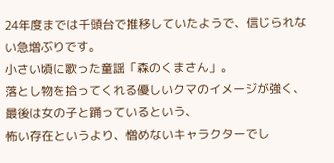24年度までは千頭台で推移していたようで、信じられない急増ぶりです。
小さい頃に歌った童謡「森のくまさん」。
落とし物を拾ってくれる優しいクマのイメージが強く、最後は女の子と踊っているという、
怖い存在というより、憎めないキャラクターでし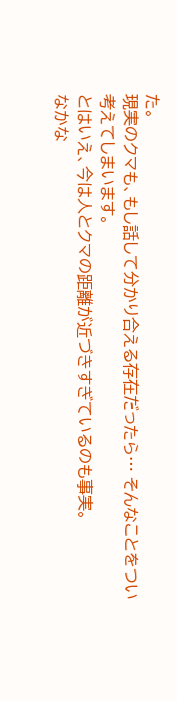た。
現実のクマも、もし話して分かり合える存在だったら… そんなことをつい考えてしまいます。
とはいえ、今は人とクマの距離が近づきすぎているのも事実。
なかな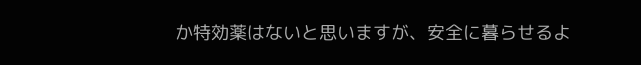か特効薬はないと思いますが、安全に暮らせるよ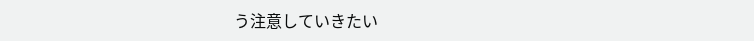う注意していきたい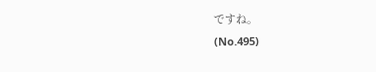ですね。
(No.495)